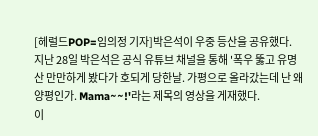[헤럴드POP=임의정 기자]박은석이 우중 등산을 공유했다.
지난 28일 박은석은 공식 유튜브 채널을 통해 '폭우 뚫고 유명산 만만하게 봤다가 호되게 당한날. 가평으로 올라갔는데 난 왜 양평인가. Mama~~!'라는 제목의 영상을 게재했다.
이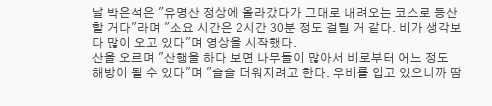날 박은석은 "유명산 정상에 올라갔다가 그대로 내려오는 코스로 등산할 거다"라며 "소요 시간은 2시간 30분 정도 걸릴 거 같다. 비가 생각보다 많이 오고 있다"며 영상을 시작했다.
산을 오르며 "산행을 하다 보면 나무들이 많아서 비로부터 어느 정도 해방이 될 수 있다"며 "슬슬 더워지려고 한다. 우비를 입고 있으니까 땀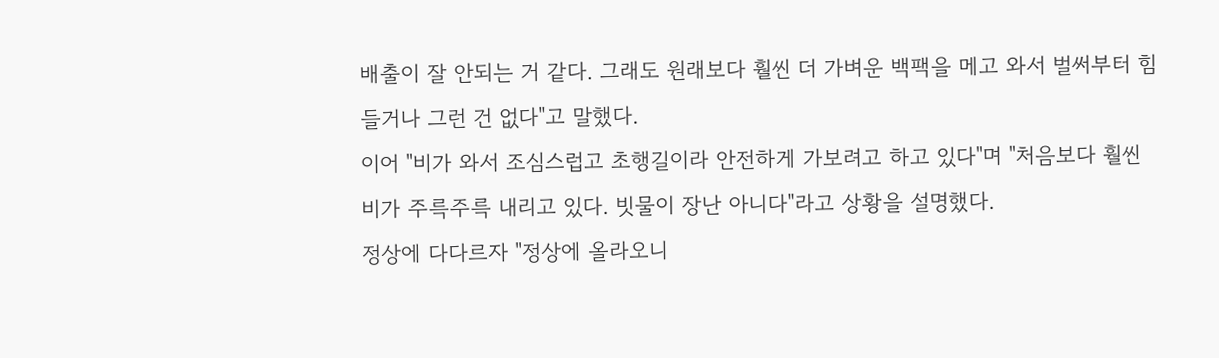배출이 잘 안되는 거 같다. 그래도 원래보다 훨씬 더 가벼운 백팩을 메고 와서 벌써부터 힘들거나 그런 건 없다"고 말했다.
이어 "비가 와서 조심스럽고 초행길이라 안전하게 가보려고 하고 있다"며 "처음보다 훨씬 비가 주륵주륵 내리고 있다. 빗물이 장난 아니다"라고 상황을 설명했다.
정상에 다다르자 "정상에 올라오니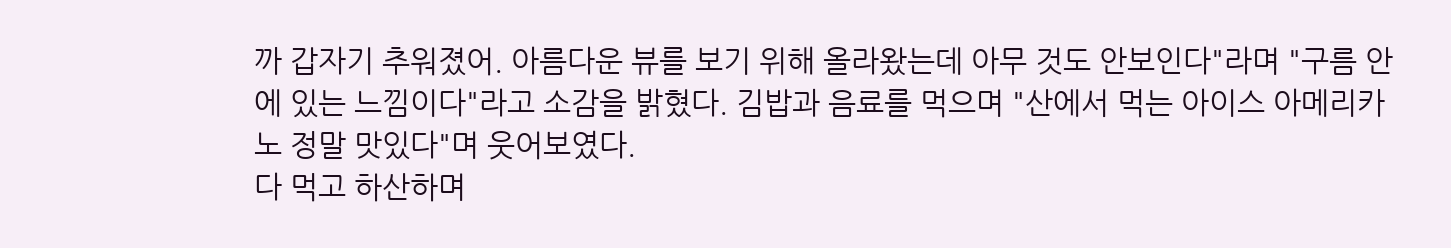까 갑자기 추워졌어. 아름다운 뷰를 보기 위해 올라왔는데 아무 것도 안보인다"라며 "구름 안에 있는 느낌이다"라고 소감을 밝혔다. 김밥과 음료를 먹으며 "산에서 먹는 아이스 아메리카노 정말 맛있다"며 웃어보였다.
다 먹고 하산하며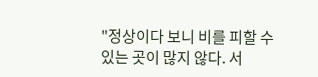"정상이다 보니 비를 피할 수 있는 곳이 많지 않다. 서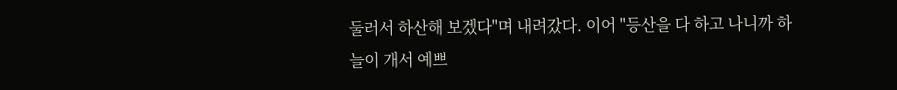둘러서 하산해 보겠다"며 내려갔다. 이어 "등산을 다 하고 나니까 하늘이 개서 예쁘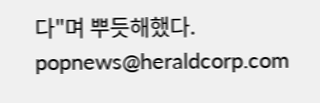다"며 뿌듯해했다.
popnews@heraldcorp.com